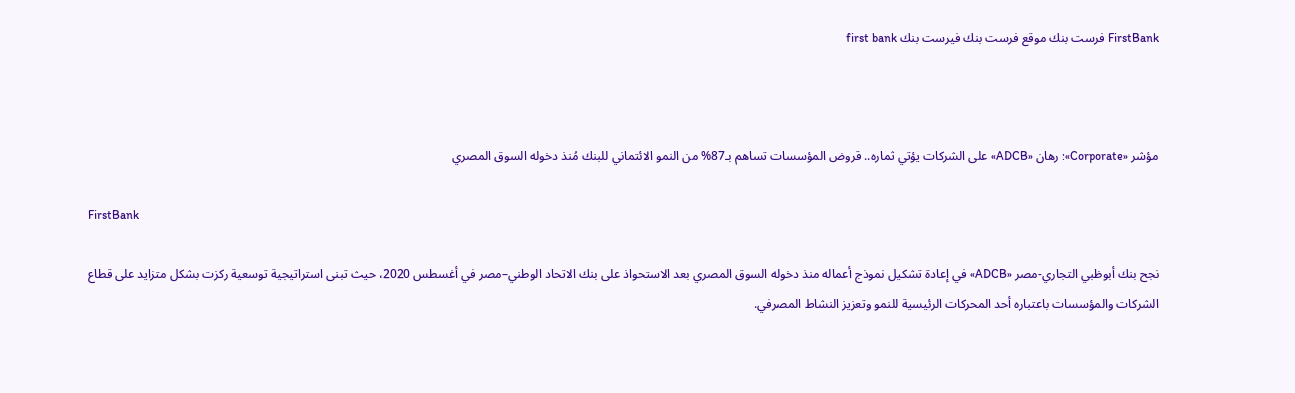FirstBank فرست بنك موقع فرست بنك فيرست بنك first bank



مؤشر «Corporate»: رهان «ADCB» على الشركات يؤتي ثماره.. قروض المؤسسات تساهم بـ87% من النمو الائتماني للبنك مُنذ دخوله السوق المصري

FirstBank

نجح بنك أبوظبي التجاري-مصر «ADCB» في إعادة تشكيل نموذج أعماله منذ دخوله السوق المصري بعد الاستحواذ على بنك الاتحاد الوطني–مصر في أغسطس 2020، حيث تبنى استراتيجية توسعية ركزت بشكل متزايد على قطاع الشركات والمؤسسات باعتباره أحد المحركات الرئيسية للنمو وتعزيز النشاط المصرفي.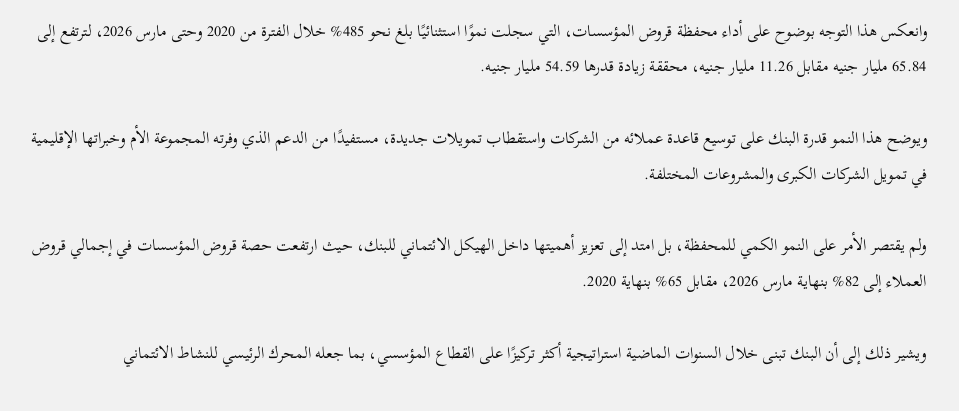وانعكس هذا التوجه بوضوح على أداء محفظة قروض المؤسسات، التي سجلت نموًا استثنائيًا بلغ نحو 485% خلال الفترة من 2020 وحتى مارس 2026، لترتفع إلى 65.84 مليار جنيه مقابل 11.26 مليار جنيه، محققة زيادة قدرها 54.59 مليار جنيه.

ويوضح هذا النمو قدرة البنك على توسيع قاعدة عملائه من الشركات واستقطاب تمويلات جديدة، مستفيدًا من الدعم الذي وفرته المجموعة الأم وخبراتها الإقليمية في تمويل الشركات الكبرى والمشروعات المختلفة.

ولم يقتصر الأمر على النمو الكمي للمحفظة، بل امتد إلى تعزيز أهميتها داخل الهيكل الائتماني للبنك، حيث ارتفعت حصة قروض المؤسسات في إجمالي قروض العملاء إلى 82% بنهاية مارس 2026، مقابل 65% بنهاية 2020.

ويشير ذلك إلى أن البنك تبنى خلال السنوات الماضية استراتيجية أكثر تركيزًا على القطاع المؤسسي، بما جعله المحرك الرئيسي للنشاط الائتماني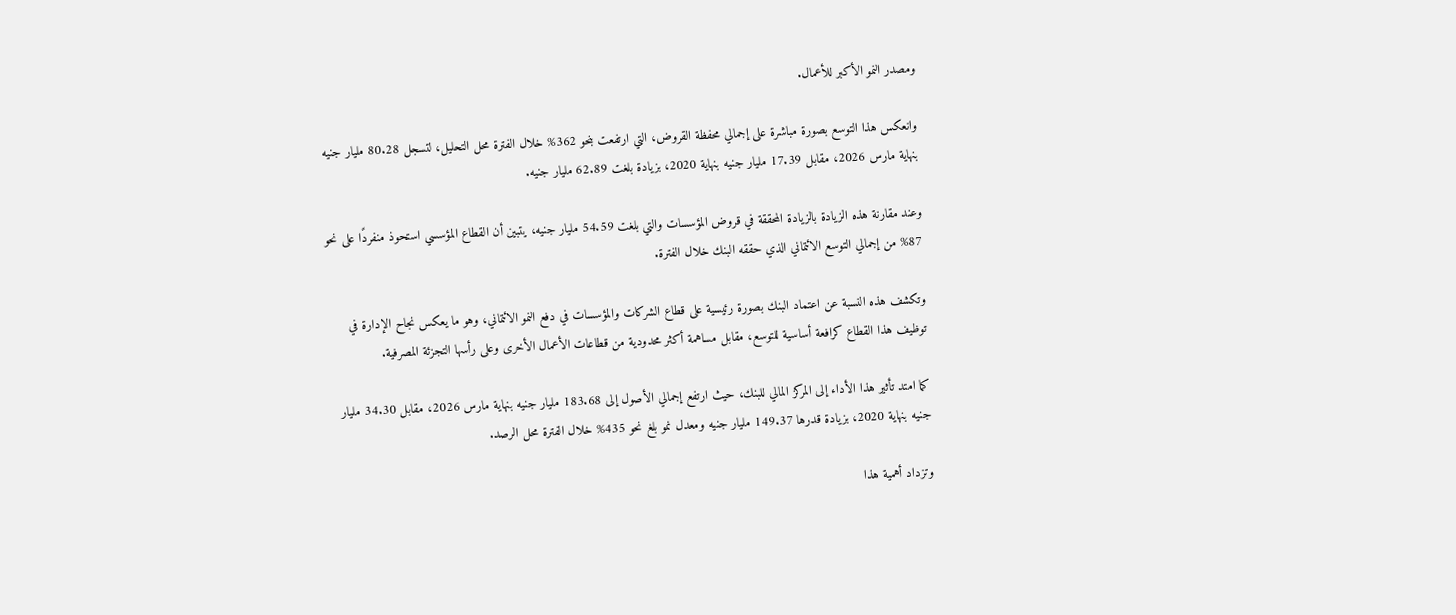ومصدر النمو الأكبر للأعمال.

وانعكس هذا التوسع بصورة مباشرة على إجمالي محفظة القروض، التي ارتفعت بنحو 362% خلال الفترة محل التحليل، لتسجل 80.28 مليار جنيه بنهاية مارس 2026، مقابل 17.39 مليار جنيه بنهاية 2020، بزيادة بلغت 62.89 مليار جنيه.

وعند مقارنة هذه الزيادة بالزيادة المحققة في قروض المؤسسات والتي بلغت 54.59 مليار جنيه، يتبين أن القطاع المؤسسي استحوذ منفردًا على نحو 87% من إجمالي التوسع الائتماني الذي حققه البنك خلال الفترة.

وتكشف هذه النسبة عن اعتماد البنك بصورة رئيسية على قطاع الشركات والمؤسسات في دفع النمو الائتماني، وهو ما يعكس نجاح الإدارة في توظيف هذا القطاع كرافعة أساسية للتوسع، مقابل مساهمة أكثر محدودية من قطاعات الأعمال الأخرى وعلى رأسها التجزئة المصرفية.

كما امتد تأثير هذا الأداء إلى المركز المالي للبنك، حيث ارتفع إجمالي الأصول إلى 183.68 مليار جنيه بنهاية مارس 2026، مقابل 34.30 مليار جنيه بنهاية 2020، بزيادة قدرها 149.37 مليار جنيه ومعدل نمو بلغ نحو 435% خلال الفترة محل الرصد.

وتزداد أهمية هذا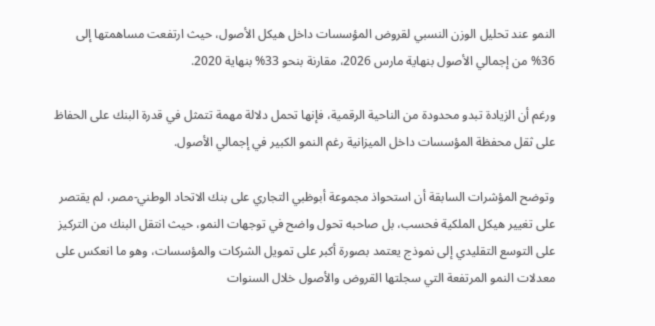النمو عند تحليل الوزن النسبي لقروض المؤسسات داخل هيكل الأصول، حيث ارتفعت مساهمتها إلى 36% من إجمالي الأصول بنهاية مارس 2026، مقارنة بنحو 33% بنهاية 2020.

ورغم أن الزيادة تبدو محدودة من الناحية الرقمية، فإنها تحمل دلالة مهمة تتمثل في قدرة البنك على الحفاظ على ثقل محفظة المؤسسات داخل الميزانية رغم النمو الكبير في إجمالي الأصول.

وتوضح المؤشرات السابقة أن استحواذ مجموعة أبوظبي التجاري على بنك الاتحاد الوطني-مصر، لم يقتصر على تغيير هيكل الملكية فحسب، بل صاحبه تحول واضح في توجهات النمو، حيث انتقل البنك من التركيز على التوسع التقليدي إلى نموذج يعتمد بصورة أكبر على تمويل الشركات والمؤسسات، وهو ما انعكس على معدلات النمو المرتفعة التي سجلتها القروض والأصول خلال السنوات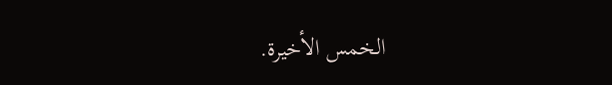الخمس الأخيرة.